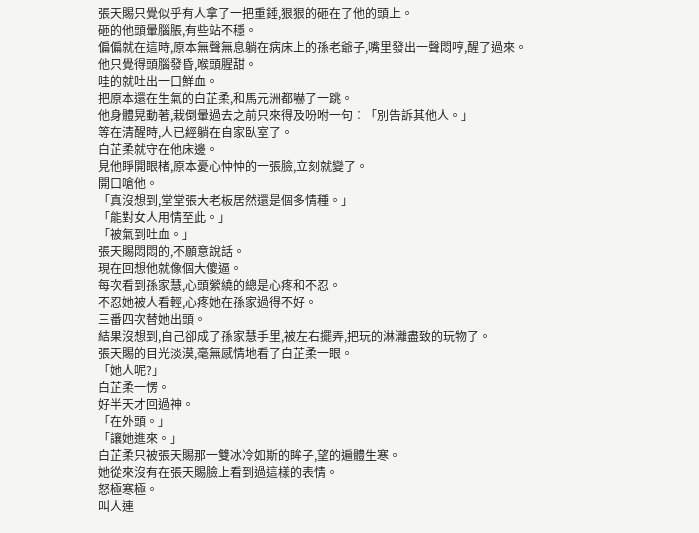張天賜只覺似乎有人拿了一把重錘,狠狠的砸在了他的頭上。
砸的他頭暈腦脹,有些站不穩。
偏偏就在這時,原本無聲無息躺在病床上的孫老爺子,嘴里發出一聲悶哼,醒了過來。
他只覺得頭腦發昏,喉頭腥甜。
哇的就吐出一口鮮血。
把原本還在生氣的白芷柔,和馬元洲都嚇了一跳。
他身體晃動著,栽倒暈過去之前只來得及吩咐一句︰「別告訴其他人。」
等在清醒時,人已經躺在自家臥室了。
白芷柔就守在他床邊。
見他睜開眼楮,原本憂心忡忡的一張臉,立刻就變了。
開口嗆他。
「真沒想到,堂堂張大老板居然還是個多情種。」
「能對女人用情至此。」
「被氣到吐血。」
張天賜悶悶的,不願意說話。
現在回想他就像個大傻逼。
每次看到孫家慧,心頭縈繞的總是心疼和不忍。
不忍她被人看輕,心疼她在孫家過得不好。
三番四次替她出頭。
結果沒想到,自己卻成了孫家慧手里,被左右擺弄,把玩的淋灕盡致的玩物了。
張天賜的目光淡漠,毫無感情地看了白芷柔一眼。
「她人呢?」
白芷柔一愣。
好半天才回過神。
「在外頭。」
「讓她進來。」
白芷柔只被張天賜那一雙冰冷如斯的眸子,望的遍體生寒。
她從來沒有在張天賜臉上看到過這樣的表情。
怒極寒極。
叫人連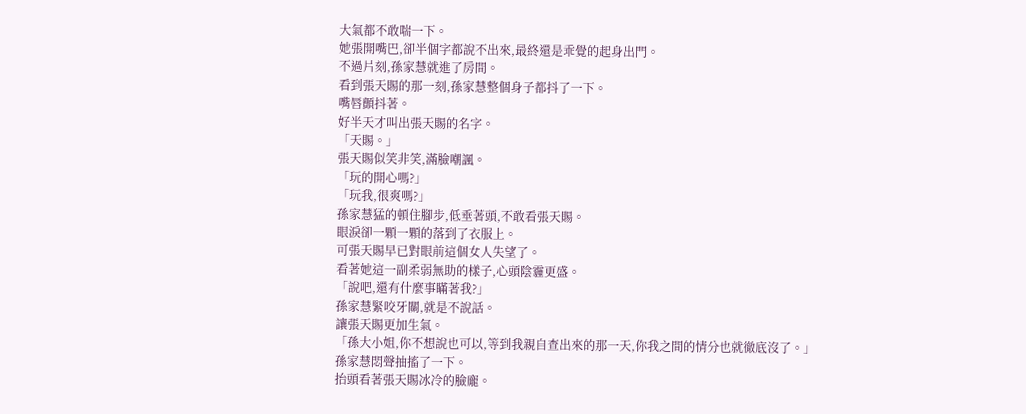大氣都不敢喘一下。
她張開嘴巴,卻半個字都說不出來,最終還是乖覺的起身出門。
不過片刻,孫家慧就進了房間。
看到張天賜的那一刻,孫家慧整個身子都抖了一下。
嘴唇顫抖著。
好半天才叫出張天賜的名字。
「天賜。」
張天賜似笑非笑,滿臉嘲諷。
「玩的開心嗎?」
「玩我,很爽嗎?」
孫家慧猛的頓住腳步,低垂著頭,不敢看張天賜。
眼淚卻一顆一顆的落到了衣服上。
可張天賜早已對眼前這個女人失望了。
看著她這一副柔弱無助的樣子,心頭陰霾更盛。
「說吧,還有什麼事瞞著我?」
孫家慧緊咬牙關,就是不說話。
讓張天賜更加生氣。
「孫大小姐,你不想說也可以,等到我親自查出來的那一天,你我之間的情分也就徹底沒了。」
孫家慧悶聲抽搐了一下。
抬頭看著張天賜冰冷的臉龐。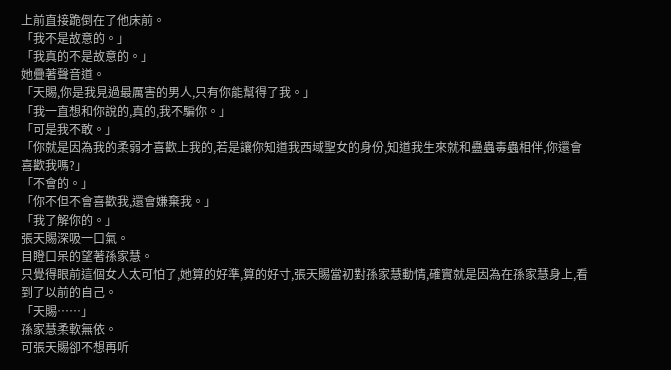上前直接跪倒在了他床前。
「我不是故意的。」
「我真的不是故意的。」
她疊著聲音道。
「天賜,你是我見過最厲害的男人,只有你能幫得了我。」
「我一直想和你說的,真的,我不騙你。」
「可是我不敢。」
「你就是因為我的柔弱才喜歡上我的,若是讓你知道我西域聖女的身份,知道我生來就和蠱蟲毒蟲相伴,你還會喜歡我嗎?」
「不會的。」
「你不但不會喜歡我,還會嫌棄我。」
「我了解你的。」
張天賜深吸一口氣。
目瞪口呆的望著孫家慧。
只覺得眼前這個女人太可怕了,她算的好準,算的好寸,張天賜當初對孫家慧動情,確實就是因為在孫家慧身上,看到了以前的自己。
「天賜……」
孫家慧柔軟無依。
可張天賜卻不想再听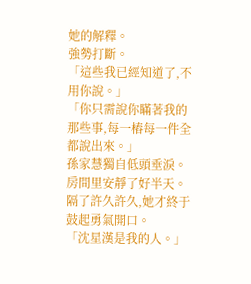她的解釋。
強勢打斷。
「這些我已經知道了,不用你說。」
「你只需說你瞞著我的那些事,每一樁每一件全都說出來。」
孫家慧獨自低頭垂淚。
房間里安靜了好半天。
隔了許久許久,她才終于鼓起勇氣開口。
「沈星漢是我的人。」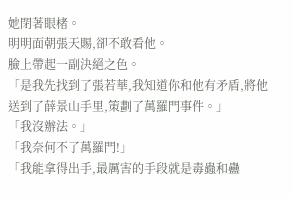她閉著眼楮。
明明面朝張天賜,卻不敢看他。
臉上帶起一副決絕之色。
「是我先找到了張若華,我知道你和他有矛盾,將他送到了薛景山手里,策劃了萬羅門事件。」
「我沒辦法。」
「我奈何不了萬羅門!」
「我能拿得出手,最厲害的手段就是毒蟲和蠱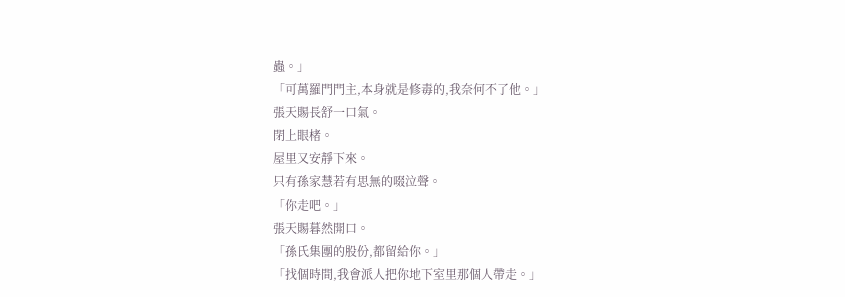蟲。」
「可萬羅門門主,本身就是修毒的,我奈何不了他。」
張天賜長舒一口氣。
閉上眼楮。
屋里又安靜下來。
只有孫家慧若有思無的啜泣聲。
「你走吧。」
張天賜暮然開口。
「孫氏集團的股份,都留給你。」
「找個時間,我會派人把你地下室里那個人帶走。」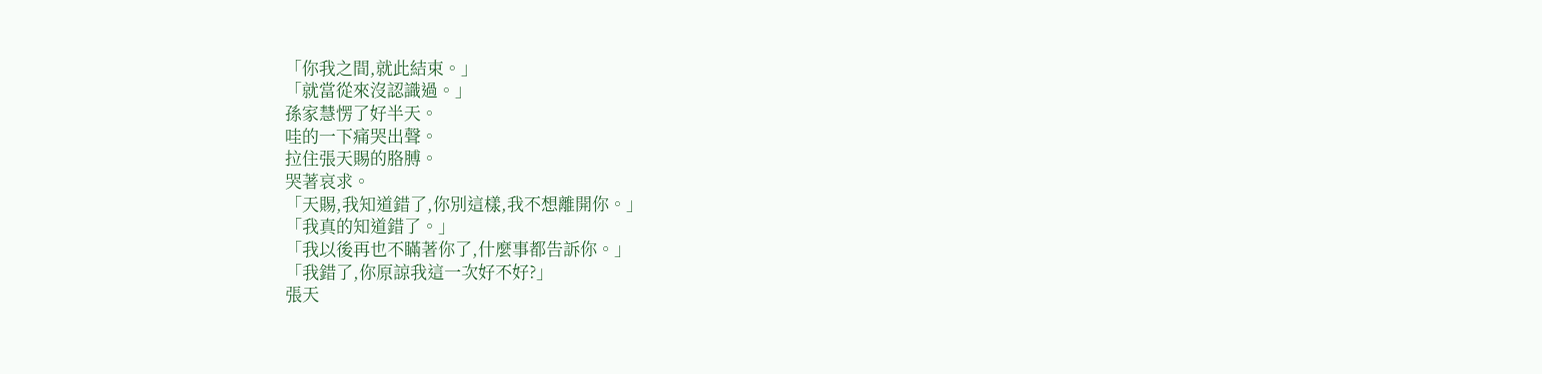「你我之間,就此結束。」
「就當從來沒認識過。」
孫家慧愣了好半天。
哇的一下痛哭出聲。
拉住張天賜的胳膊。
哭著哀求。
「天賜,我知道錯了,你別這樣,我不想離開你。」
「我真的知道錯了。」
「我以後再也不瞞著你了,什麼事都告訴你。」
「我錯了,你原諒我這一次好不好?」
張天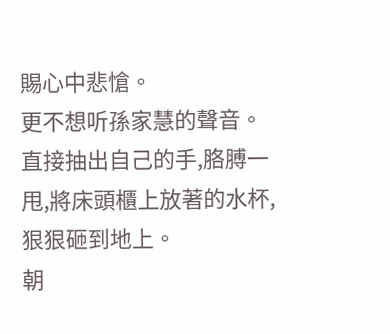賜心中悲愴。
更不想听孫家慧的聲音。
直接抽出自己的手,胳膊一甩,將床頭櫃上放著的水杯,狠狠砸到地上。
朝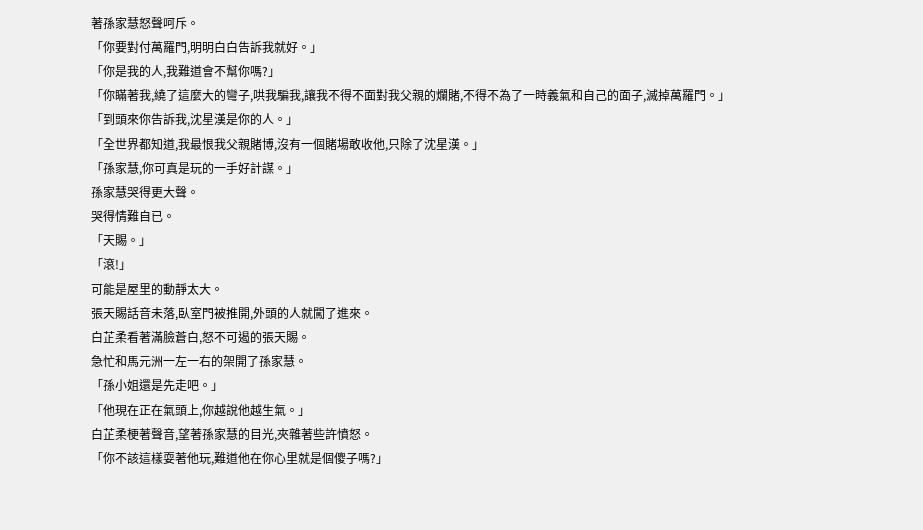著孫家慧怒聲呵斥。
「你要對付萬羅門,明明白白告訴我就好。」
「你是我的人,我難道會不幫你嗎?」
「你瞞著我,繞了這麼大的彎子,哄我騙我,讓我不得不面對我父親的爛賭,不得不為了一時義氣和自己的面子,滅掉萬羅門。」
「到頭來你告訴我,沈星漢是你的人。」
「全世界都知道,我最恨我父親賭博,沒有一個賭場敢收他,只除了沈星漢。」
「孫家慧,你可真是玩的一手好計謀。」
孫家慧哭得更大聲。
哭得情難自已。
「天賜。」
「滾!」
可能是屋里的動靜太大。
張天賜話音未落,臥室門被推開,外頭的人就闖了進來。
白芷柔看著滿臉蒼白,怒不可遏的張天賜。
急忙和馬元洲一左一右的架開了孫家慧。
「孫小姐還是先走吧。」
「他現在正在氣頭上,你越說他越生氣。」
白芷柔梗著聲音,望著孫家慧的目光,夾雜著些許憤怒。
「你不該這樣耍著他玩,難道他在你心里就是個傻子嗎?」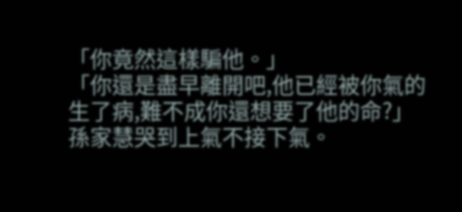「你竟然這樣騙他。」
「你還是盡早離開吧,他已經被你氣的生了病,難不成你還想要了他的命?」
孫家慧哭到上氣不接下氣。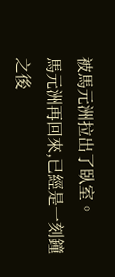被馬元洲拉出了臥室。
馬元洲再回來,已經是一刻鐘之後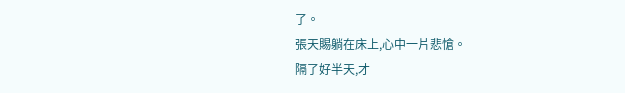了。
張天賜躺在床上,心中一片悲愴。
隔了好半天,才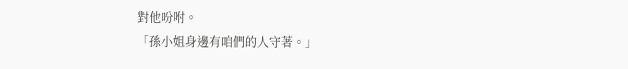對他吩咐。
「孫小姐身邊有咱們的人守著。」